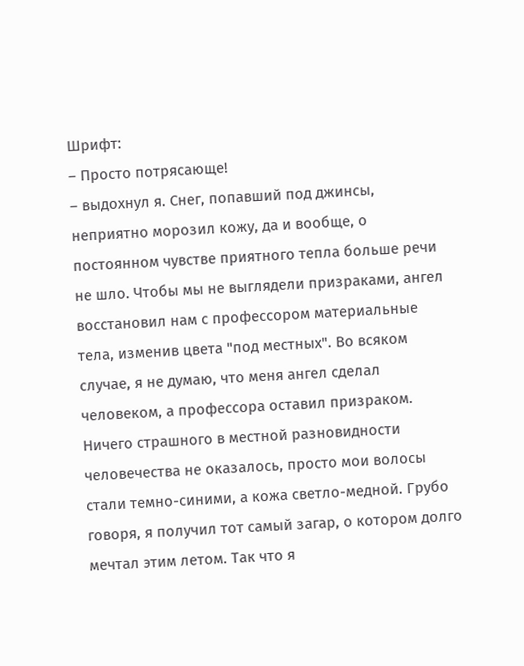Шрифт:
– Просто потрясающе!
– выдохнул я. Снег, попавший под джинсы, неприятно морозил кожу, да и вообще, о постоянном чувстве приятного тепла больше речи не шло. Чтобы мы не выглядели призраками, ангел восстановил нам с профессором материальные тела, изменив цвета "под местных". Во всяком случае, я не думаю, что меня ангел сделал человеком, а профессора оставил призраком. Ничего страшного в местной разновидности человечества не оказалось, просто мои волосы стали темно-синими, а кожа светло-медной. Грубо говоря, я получил тот самый загар, о котором долго мечтал этим летом. Так что я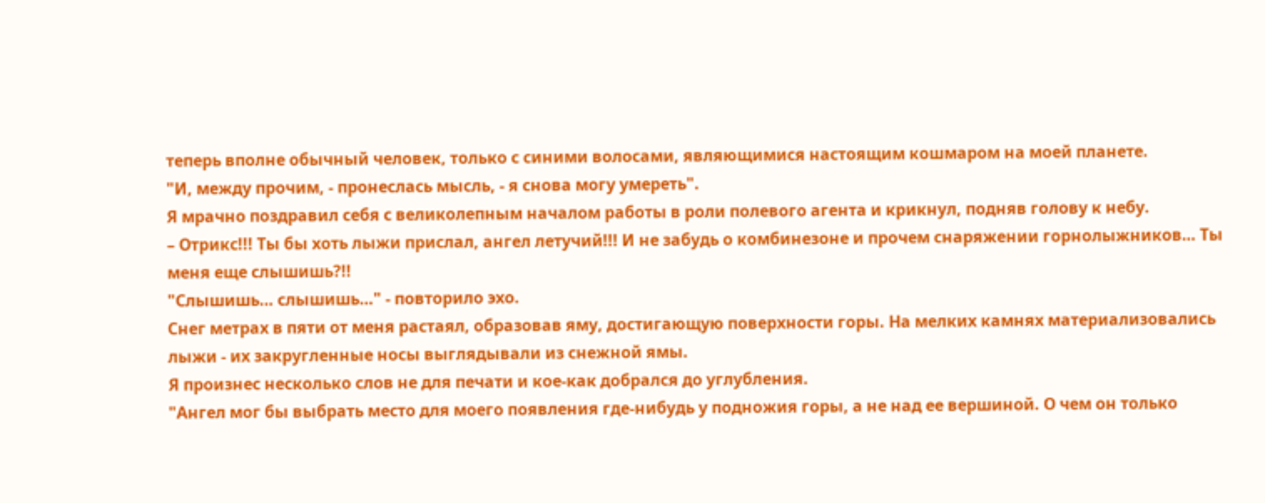теперь вполне обычный человек, только с синими волосами, являющимися настоящим кошмаром на моей планете.
"И, между прочим, - пронеслась мысль, - я снова могу умереть".
Я мрачно поздравил себя с великолепным началом работы в роли полевого агента и крикнул, подняв голову к небу.
– Отрикс!!! Ты бы хоть лыжи прислал, ангел летучий!!! И не забудь о комбинезоне и прочем снаряжении горнолыжников… Ты меня еще слышишь?!!
"Слышишь… слышишь…" - повторило эхо.
Снег метрах в пяти от меня растаял, образовав яму, достигающую поверхности горы. На мелких камнях материализовались лыжи - их закругленные носы выглядывали из снежной ямы.
Я произнес несколько слов не для печати и кое-как добрался до углубления.
"Ангел мог бы выбрать место для моего появления где-нибудь у подножия горы, а не над ее вершиной. О чем он только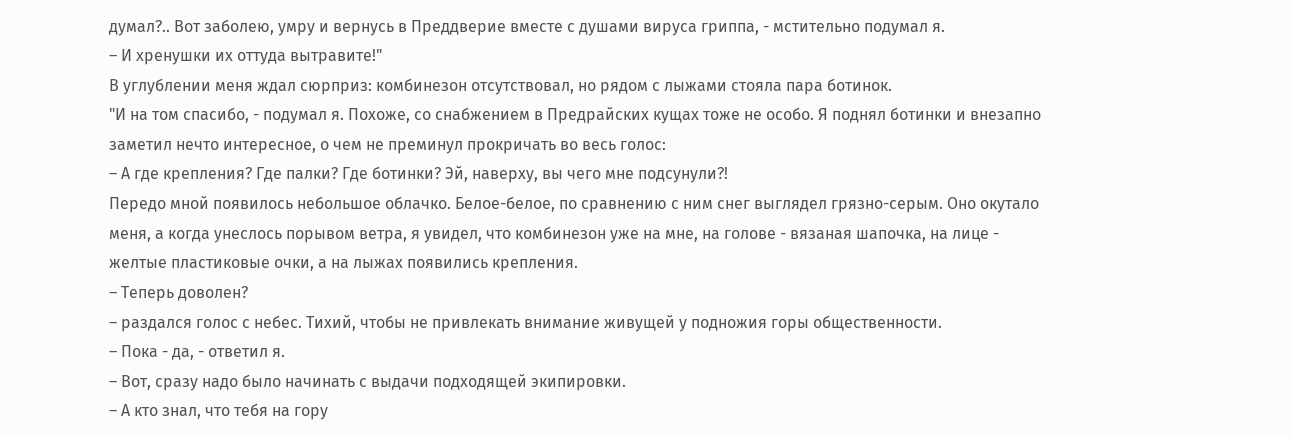думал?.. Вот заболею, умру и вернусь в Преддверие вместе с душами вируса гриппа, - мстительно подумал я.
– И хренушки их оттуда вытравите!"
В углублении меня ждал сюрприз: комбинезон отсутствовал, но рядом с лыжами стояла пара ботинок.
"И на том спасибо, - подумал я. Похоже, со снабжением в Предрайских кущах тоже не особо. Я поднял ботинки и внезапно заметил нечто интересное, о чем не преминул прокричать во весь голос:
– А где крепления? Где палки? Где ботинки? Эй, наверху, вы чего мне подсунули?!
Передо мной появилось небольшое облачко. Белое-белое, по сравнению с ним снег выглядел грязно-серым. Оно окутало меня, а когда унеслось порывом ветра, я увидел, что комбинезон уже на мне, на голове - вязаная шапочка, на лице - желтые пластиковые очки, а на лыжах появились крепления.
– Теперь доволен?
– раздался голос с небес. Тихий, чтобы не привлекать внимание живущей у подножия горы общественности.
– Пока - да, - ответил я.
– Вот, сразу надо было начинать с выдачи подходящей экипировки.
– А кто знал, что тебя на гору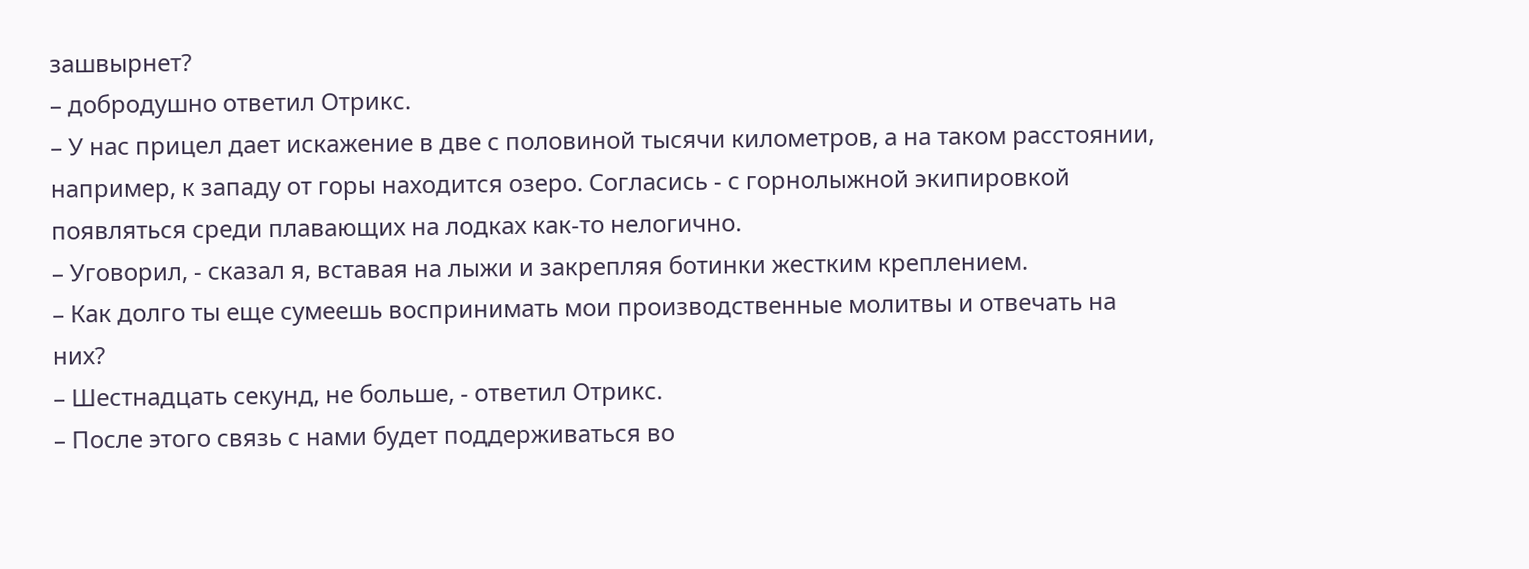зашвырнет?
– добродушно ответил Отрикс.
– У нас прицел дает искажение в две с половиной тысячи километров, а на таком расстоянии, например, к западу от горы находится озеро. Согласись - с горнолыжной экипировкой появляться среди плавающих на лодках как-то нелогично.
– Уговорил, - сказал я, вставая на лыжи и закрепляя ботинки жестким креплением.
– Как долго ты еще сумеешь воспринимать мои производственные молитвы и отвечать на них?
– Шестнадцать секунд, не больше, - ответил Отрикс.
– После этого связь с нами будет поддерживаться во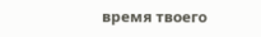время твоего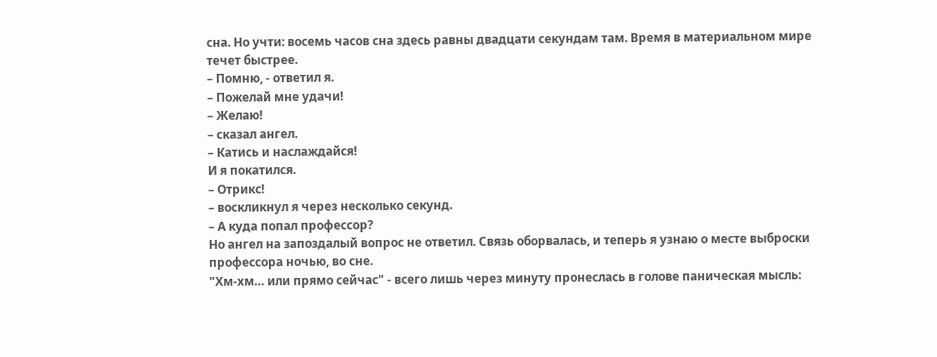сна. Но учти: восемь часов сна здесь равны двадцати секундам там. Время в материальном мире течет быстрее.
– Помню, - ответил я.
– Пожелай мне удачи!
– Желаю!
– сказал ангел.
– Катись и наслаждайся!
И я покатился.
– Отрикс!
– воскликнул я через несколько секунд.
– А куда попал профессор?
Но ангел на запоздалый вопрос не ответил. Связь оборвалась, и теперь я узнаю о месте выброски профессора ночью, во сне.
"Хм-хм… или прямо сейчас" - всего лишь через минуту пронеслась в голове паническая мысль: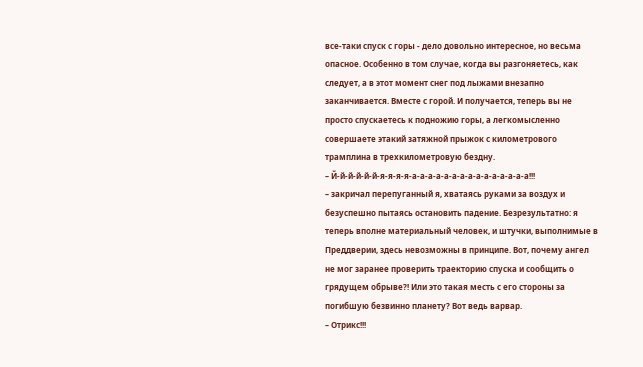все-таки спуск с горы - дело довольно интересное, но весьма опасное. Особенно в том случае, когда вы разгоняетесь, как следует, а в этот момент снег под лыжами внезапно заканчивается. Вместе с горой. И получается, теперь вы не просто спускаетесь к подножию горы, а легкомысленно совершаете этакий затяжной прыжок с километрового трамплина в трехкилометровую бездну.
– Й-й-й-й-й-й-я-я-я-я-а-а-а-а-а-а-а-а-а-а-а-а-а-а-а!!!
– закричал перепуганный я, хватаясь руками за воздух и безуспешно пытаясь остановить падение. Безрезультатно: я теперь вполне материальный человек, и штучки, выполнимые в Преддверии, здесь невозможны в принципе. Вот, почему ангел не мог заранее проверить траекторию спуска и сообщить о грядущем обрыве?! Или это такая месть с его стороны за погибшую безвинно планету? Вот ведь варвар.
– Отрикс!!!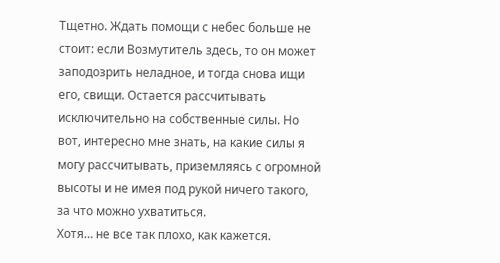Тщетно. Ждать помощи с небес больше не стоит: если Возмутитель здесь, то он может заподозрить неладное, и тогда снова ищи его, свищи. Остается рассчитывать исключительно на собственные силы. Но вот, интересно мне знать, на какие силы я могу рассчитывать, приземляясь с огромной высоты и не имея под рукой ничего такого, за что можно ухватиться.
Хотя… не все так плохо, как кажется.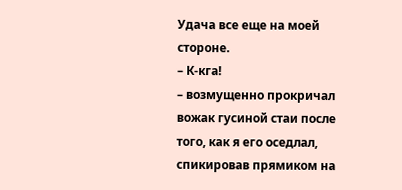Удача все еще на моей стороне.
– К-кга!
– возмущенно прокричал вожак гусиной стаи после того, как я его оседлал, спикировав прямиком на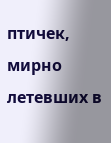птичек, мирно летевших в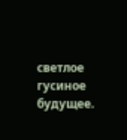светлое гусиное будущее.